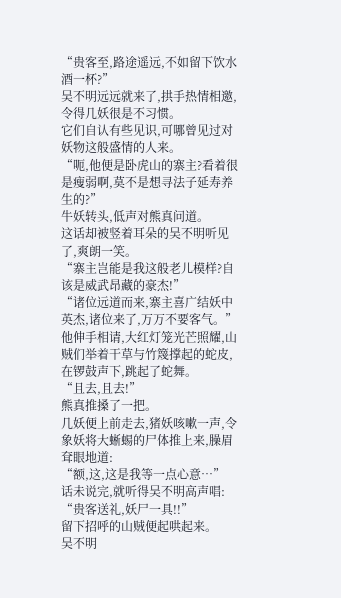“贵客至,路途遥远,不如留下饮水酒一杯?”
吴不明远远就来了,拱手热情相邀,令得几妖很是不习惯。
它们自认有些见识,可哪曾见过对妖物这般盛情的人来。
“呃,他便是卧虎山的寨主?看着很是瘦弱啊,莫不是想寻法子延寿养生的?”
牛妖转头,低声对熊真问道。
这话却被竖着耳朵的吴不明听见了,爽朗一笑。
“寨主岂能是我这般老儿模样?自该是威武昂藏的豪杰!”
“诸位远道而来,寨主喜广结妖中英杰,诸位来了,万万不要客气。”
他伸手相请,大红灯笼光芒照耀,山贼们举着干草与竹篾撑起的蛇皮,在锣鼓声下,跳起了蛇舞。
“且去,且去!”
熊真推搡了一把。
几妖便上前走去,猪妖咳嗽一声,令象妖将大蜥蜴的尸体推上来,臊眉耷眼地道:
“额,这,这是我等一点心意…”
话未说完,就听得吴不明高声唱:
“贵客送礼,妖尸一具!!”
留下招呼的山贼便起哄起来。
吴不明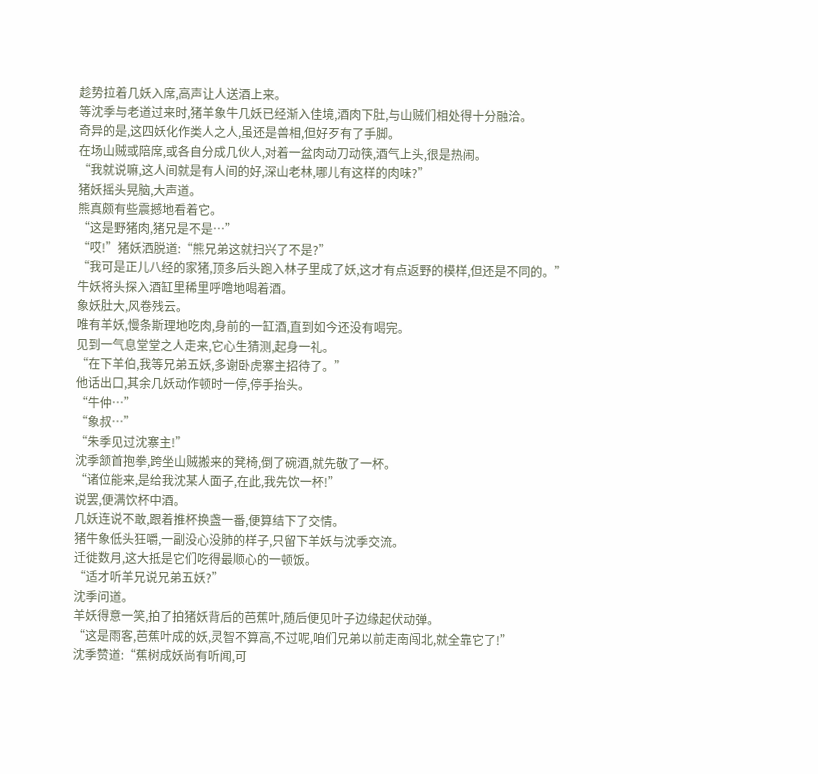趁势拉着几妖入席,高声让人送酒上来。
等沈季与老道过来时,猪羊象牛几妖已经渐入佳境,酒肉下肚,与山贼们相处得十分融洽。
奇异的是,这四妖化作类人之人,虽还是兽相,但好歹有了手脚。
在场山贼或陪席,或各自分成几伙人,对着一盆肉动刀动筷,酒气上头,很是热闹。
“我就说嘛,这人间就是有人间的好,深山老林,哪儿有这样的肉味?”
猪妖摇头晃脑,大声道。
熊真颇有些震撼地看着它。
“这是野猪肉,猪兄是不是…”
“哎!”猪妖洒脱道:“熊兄弟这就扫兴了不是?”
“我可是正儿八经的家猪,顶多后头跑入林子里成了妖,这才有点返野的模样,但还是不同的。”
牛妖将头探入酒缸里稀里呼噜地喝着酒。
象妖肚大,风卷残云。
唯有羊妖,慢条斯理地吃肉,身前的一缸酒,直到如今还没有喝完。
见到一气息堂堂之人走来,它心生猜测,起身一礼。
“在下羊伯,我等兄弟五妖,多谢卧虎寨主招待了。”
他话出口,其余几妖动作顿时一停,停手抬头。
“牛仲…”
“象叔…”
“朱季见过沈寨主!”
沈季颔首抱拳,跨坐山贼搬来的凳椅,倒了碗酒,就先敬了一杯。
“诸位能来,是给我沈某人面子,在此,我先饮一杯!”
说罢,便满饮杯中酒。
几妖连说不敢,跟着推杯换盏一番,便算结下了交情。
猪牛象低头狂嚼,一副没心没肺的样子,只留下羊妖与沈季交流。
迁徙数月,这大抵是它们吃得最顺心的一顿饭。
“适才听羊兄说兄弟五妖?”
沈季问道。
羊妖得意一笑,拍了拍猪妖背后的芭蕉叶,随后便见叶子边缘起伏动弹。
“这是雨客,芭蕉叶成的妖,灵智不算高,不过呢,咱们兄弟以前走南闯北,就全靠它了!”
沈季赞道:“蕉树成妖尚有听闻,可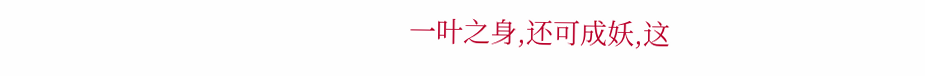一叶之身,还可成妖,这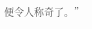便令人称奇了。”